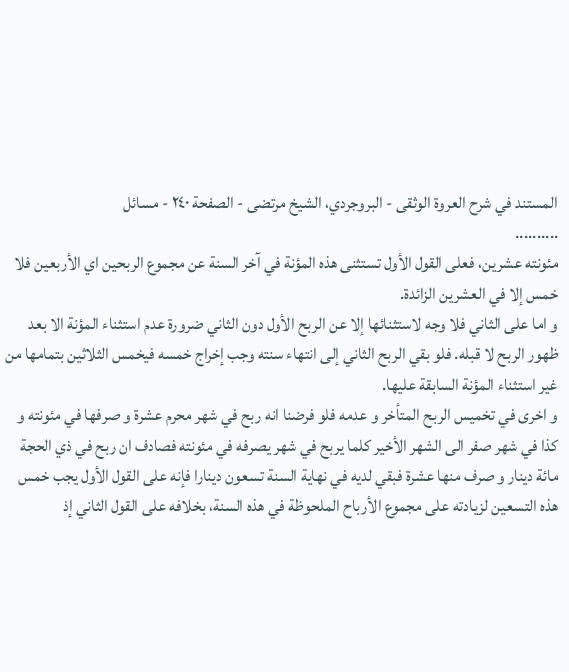المستند في شرح العروة الوثقى - البروجردي، الشيخ مرتضى - الصفحة ٢٤٠ - مسائل
..........
مئونته عشرين، فعلى القول الأول تستثنى هذه المؤنة في آخر السنة عن مجموع الربحين اي الأربعين فلا خمس إلا في العشرين الزائدة.
و اما على الثاني فلا وجه لاستثنائها إلا عن الربح الأول دون الثاني ضرورة عدم استثناء المؤنة الا بعد ظهور الربح لا قبله. فلو بقي الربح الثاني إلى انتهاء سنته وجب إخراج خمسه فيخمس الثلاثين بتمامها من غير استثناء المؤنة السابقة عليها.
و اخرى في تخميس الربح المتأخر و عدمه فلو فرضنا انه ربح في شهر محرم عشرة و صرفها في مئونته و كذا في شهر صفر الى الشهر الأخير كلما يربح في شهر يصرفه في مئونته فصادف ان ربح في ذي الحجة مائة دينار و صرف منها عشرة فبقي لديه في نهاية السنة تسعون دينارا فإنه على القول الأول يجب خمس هذه التسعين لزيادته على مجموع الأرباح الملحوظة في هذه السنة، بخلافه على القول الثاني إذ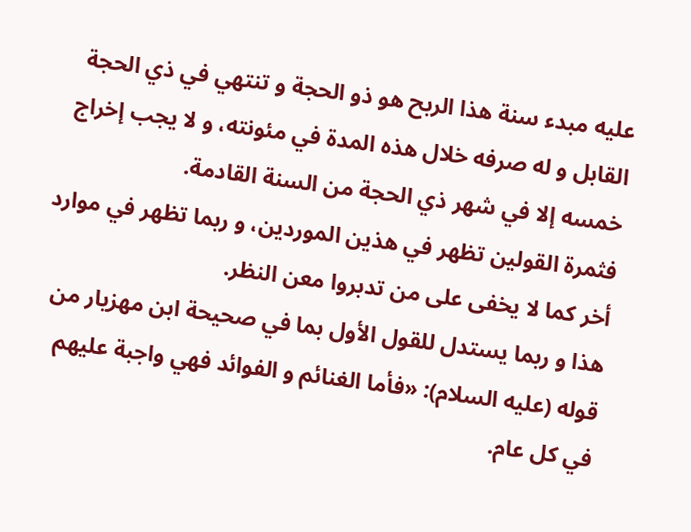عليه مبدء سنة هذا الربح هو ذو الحجة و تنتهي في ذي الحجة القابل و له صرفه خلال هذه المدة في مئونته، و لا يجب إخراج خمسه إلا في شهر ذي الحجة من السنة القادمة.
فثمرة القولين تظهر في هذين الموردين، و ربما تظهر في موارد أخر كما لا يخفى على من تدبروا معن النظر.
هذا و ربما يستدل للقول الأول بما في صحيحة ابن مهزيار من قوله (عليه السلام): «فأما الغنائم و الفوائد فهي واجبة عليهم في كل عام.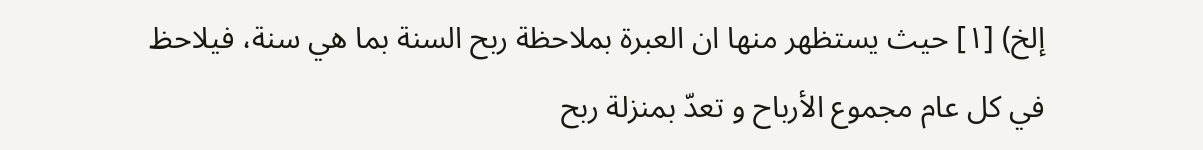إلخ) [١] حيث يستظهر منها ان العبرة بملاحظة ربح السنة بما هي سنة، فيلاحظ في كل عام مجموع الأرباح و تعدّ بمنزلة ربح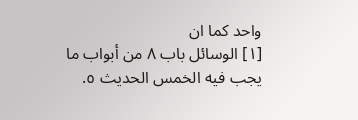واحد كما ان
[١] الوسائل باب ٨ من أبواب ما يجب فيه الخمس الحديث ٥.